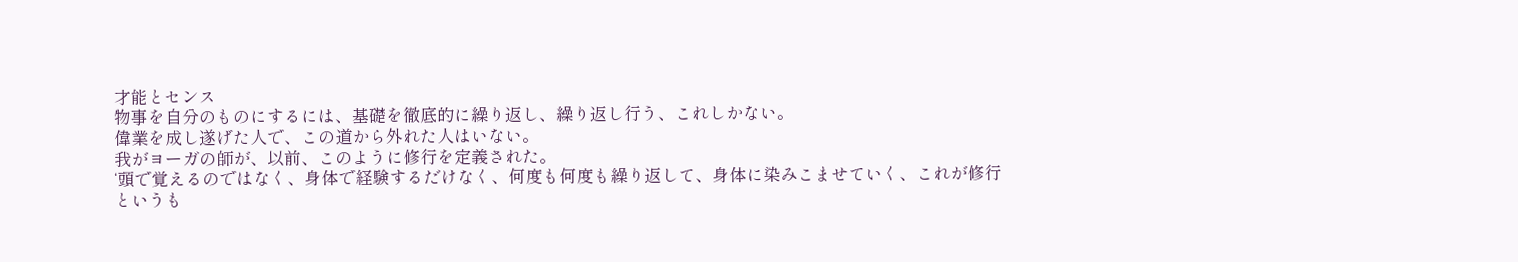才能とセンス
物事を自分のものにするには、基礎を徹底的に繰り返し、繰り返し行う、これしかない。
偉業を成し遂げた人で、この道から外れた人はいない。
我がヨーガの師が、以前、このように修行を定義された。
‘頭で覚えるのではなく、身体で経験するだけなく、何度も何度も繰り返して、身体に染みこませていく、これが修行というも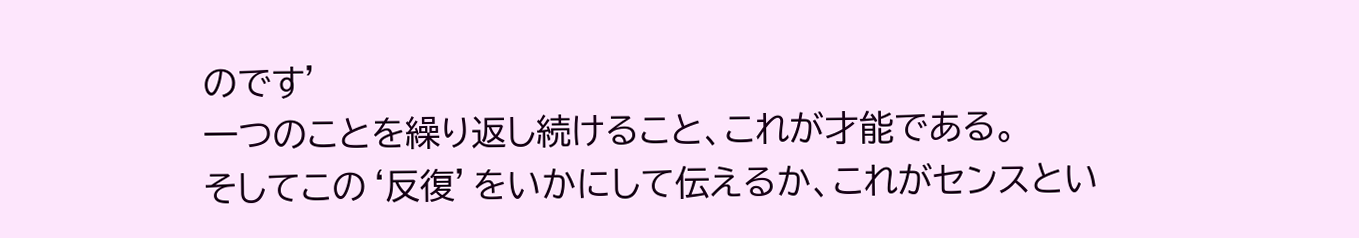のです’
一つのことを繰り返し続けること、これが才能である。
そしてこの‘反復’をいかにして伝えるか、これがセンスとい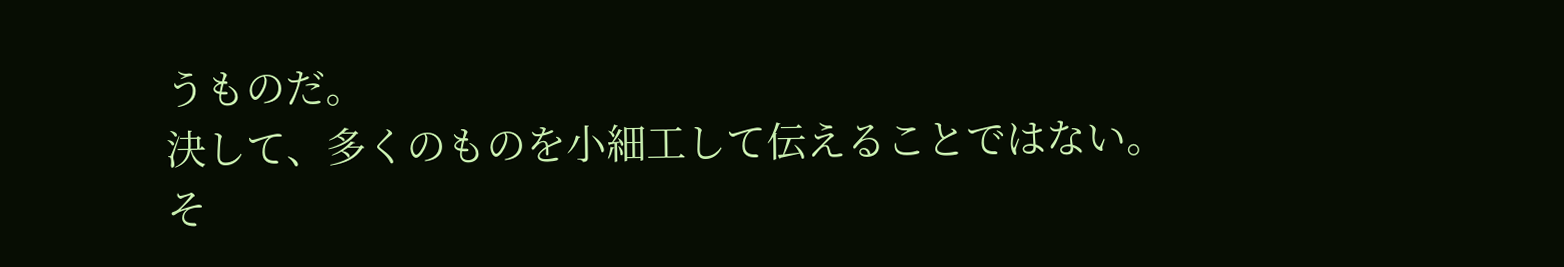うものだ。
決して、多くのものを小細工して伝えることではない。
そ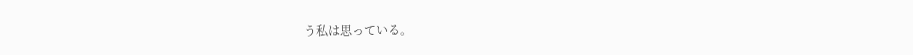う私は思っている。